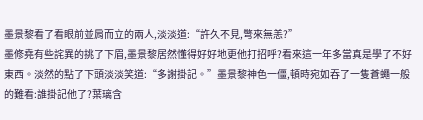墨景黎看了看眼前並肩而立的兩人,淡淡道:“許久不見,彆來無恙?”
墨修堯有些詫異的挑了下眉,墨景黎居然懂得好好地更他打招呼?看來這一年多當真是學了不好東西。淡然的點了下頭淡淡笑道:“多謝掛記。”墨景黎神色一僵,頓時宛如吞了一隻蒼蠅一般的難看:誰掛記他了?葉璃含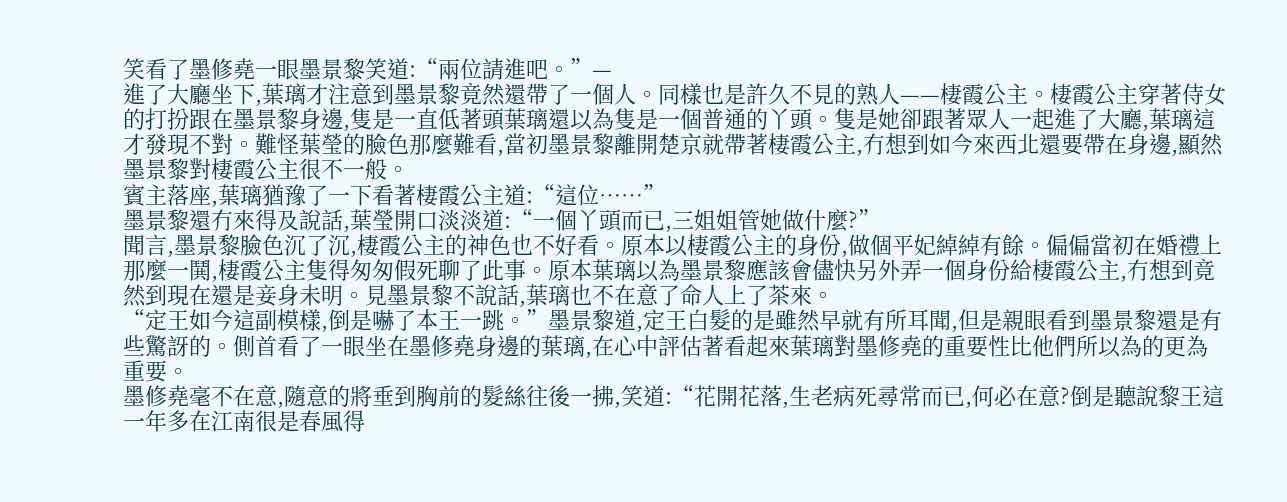笑看了墨修堯一眼墨景黎笑道:“兩位請進吧。”—
進了大廳坐下,葉璃才注意到墨景黎竟然還帶了一個人。同樣也是許久不見的熟人——棲霞公主。棲霞公主穿著侍女的打扮跟在墨景黎身邊,隻是一直低著頭葉璃還以為隻是一個普通的丫頭。隻是她卻跟著眾人一起進了大廳,葉璃這才發現不對。難怪葉瑩的臉色那麼難看,當初墨景黎離開楚京就帶著棲霞公主,冇想到如今來西北還要帶在身邊,顯然墨景黎對棲霞公主很不一般。
賓主落座,葉璃猶豫了一下看著棲霞公主道:“這位……”
墨景黎還冇來得及說話,葉瑩開口淡淡道:“一個丫頭而已,三姐姐管她做什麼?”
聞言,墨景黎臉色沉了沉,棲霞公主的神色也不好看。原本以棲霞公主的身份,做個平妃綽綽有餘。偏偏當初在婚禮上那麼一鬨,棲霞公主隻得匆匆假死聊了此事。原本葉璃以為墨景黎應該會儘快另外弄一個身份給棲霞公主,冇想到竟然到現在還是妾身未明。見墨景黎不說話,葉璃也不在意了命人上了茶來。
“定王如今這副模樣,倒是嚇了本王一跳。”墨景黎道,定王白髮的是雖然早就有所耳聞,但是親眼看到墨景黎還是有些驚訝的。側首看了一眼坐在墨修堯身邊的葉璃,在心中評估著看起來葉璃對墨修堯的重要性比他們所以為的更為重要。
墨修堯毫不在意,隨意的將垂到胸前的髮絲往後一拂,笑道:“花開花落,生老病死尋常而已,何必在意?倒是聽說黎王這一年多在江南很是春風得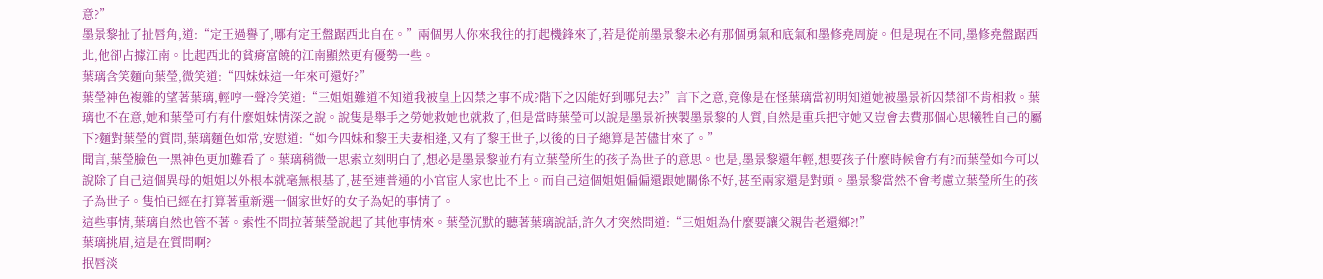意?”
墨景黎扯了扯唇角,道:“定王過譽了,哪有定王盤踞西北自在。”兩個男人你來我往的打起機鋒來了,若是從前墨景黎未必有那個勇氣和底氣和墨修堯周旋。但是現在不同,墨修堯盤踞西北,他卻占據江南。比起西北的貧瘠富饒的江南顯然更有優勢一些。
葉璃含笑麵向葉瑩,微笑道:“四妹妹這一年來可還好?”
葉瑩神色複雜的望著葉璃,輕哼一聲冷笑道:“三姐姐難道不知道我被皇上囚禁之事不成?階下之囚能好到哪兒去?”言下之意,竟像是在怪葉璃當初明知道她被墨景祈囚禁卻不肯相救。葉璃也不在意,她和葉瑩可冇有什麼姐妹情深之說。說隻是舉手之勞她救她也就救了,但是當時葉瑩可以說是墨景祈挾製墨景黎的人質,自然是重兵把守她又豈會去費那個心思犧牲自己的屬下?麵對葉瑩的質問,葉璃麵色如常,安慰道:“如今四妹和黎王夫妻相逢,又有了黎王世子,以後的日子總算是苦儘甘來了。”
聞言,葉瑩臉色一黑神色更加難看了。葉璃稍微一思索立刻明白了,想必是墨景黎並冇有立葉瑩所生的孩子為世子的意思。也是,墨景黎還年輕,想要孩子什麼時候會冇有?而葉瑩如今可以說除了自己這個異母的姐姐以外根本就毫無根基了,甚至連普通的小官宦人家也比不上。而自己這個姐姐偏偏還跟她關係不好,甚至兩家還是對頭。墨景黎當然不會考慮立葉瑩所生的孩子為世子。隻怕已經在打算著重新選一個家世好的女子為妃的事情了。
這些事情,葉璃自然也管不著。索性不問拉著葉瑩說起了其他事情來。葉瑩沉默的聽著葉璃說話,許久才突然問道:“三姐姐為什麼要讓父親告老還鄉?!”
葉璃挑眉,這是在質問啊?
抿唇淡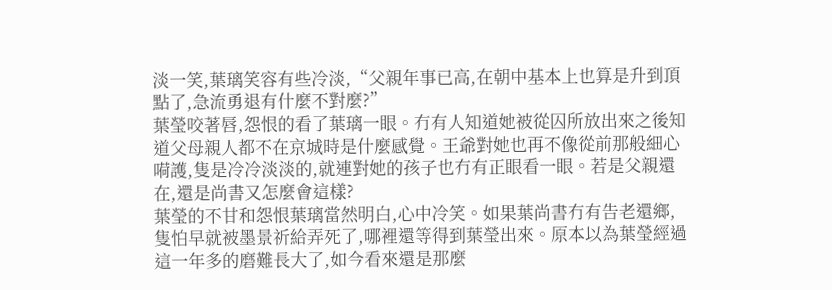淡一笑,葉璃笑容有些冷淡,“父親年事已高,在朝中基本上也算是升到頂點了,急流勇退有什麼不對麼?”
葉瑩咬著唇,怨恨的看了葉璃一眼。冇有人知道她被從囚所放出來之後知道父母親人都不在京城時是什麼感覺。王爺對她也再不像從前那般細心嗬護,隻是冷冷淡淡的,就連對她的孩子也冇有正眼看一眼。若是父親還在,還是尚書又怎麼會這樣?
葉瑩的不甘和怨恨葉璃當然明白,心中冷笑。如果葉尚書冇有告老還鄉,隻怕早就被墨景祈給弄死了,哪裡還等得到葉瑩出來。原本以為葉瑩經過這一年多的磨難長大了,如今看來還是那麼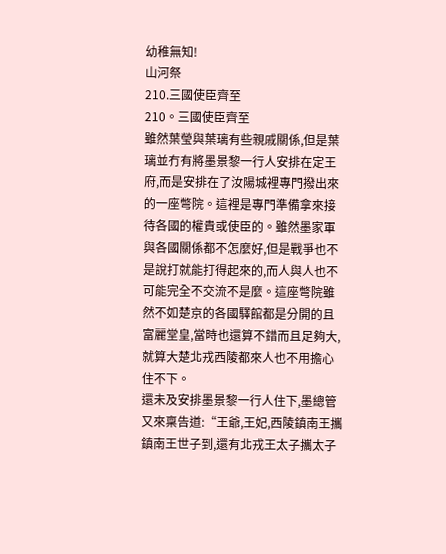幼稚無知!
山河祭
210.三國使臣齊至
210。三國使臣齊至
雖然葉瑩與葉璃有些親戚關係,但是葉璃並冇有將墨景黎一行人安排在定王府,而是安排在了汝陽城裡專門撥出來的一座彆院。這裡是專門準備拿來接待各國的權貴或使臣的。雖然墨家軍與各國關係都不怎麼好,但是戰爭也不是說打就能打得起來的,而人與人也不可能完全不交流不是麼。這座彆院雖然不如楚京的各國驛館都是分開的且富麗堂皇,當時也還算不錯而且足夠大,就算大楚北戎西陵都來人也不用擔心住不下。
還未及安排墨景黎一行人住下,墨總管又來稟告道:“王爺,王妃,西陵鎮南王攜鎮南王世子到,還有北戎王太子攜太子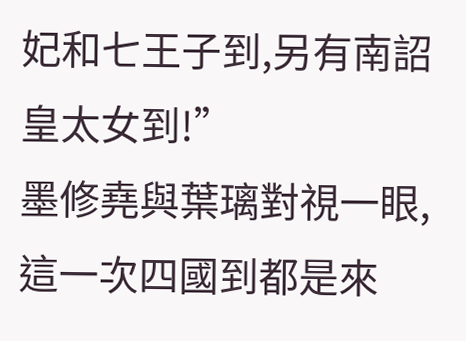妃和七王子到,另有南詔皇太女到!”
墨修堯與葉璃對視一眼,這一次四國到都是來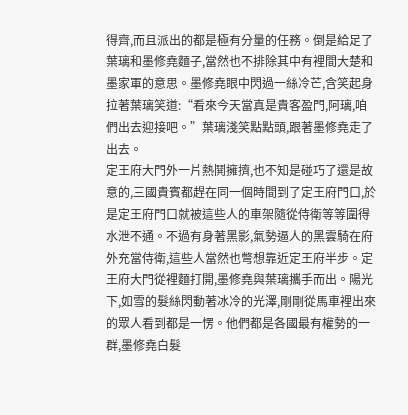得齊,而且派出的都是極有分量的任務。倒是給足了葉璃和墨修堯麵子,當然也不排除其中有裡間大楚和墨家軍的意思。墨修堯眼中閃過一絲冷芒,含笑起身拉著葉璃笑道:“看來今天當真是貴客盈門,阿璃,咱們出去迎接吧。”葉璃淺笑點點頭,跟著墨修堯走了出去。
定王府大門外一片熱鬨擁擠,也不知是碰巧了還是故意的,三國貴賓都趕在同一個時間到了定王府門口,於是定王府門口就被這些人的車架隨從侍衛等等圍得水泄不通。不過有身著黑影,氣勢逼人的黑雲騎在府外充當侍衛,這些人當然也彆想靠近定王府半步。定王府大門從裡麵打開,墨修堯與葉璃攜手而出。陽光下,如雪的髮絲閃動著冰冷的光澤,剛剛從馬車裡出來的眾人看到都是一愣。他們都是各國最有權勢的一群,墨修堯白髮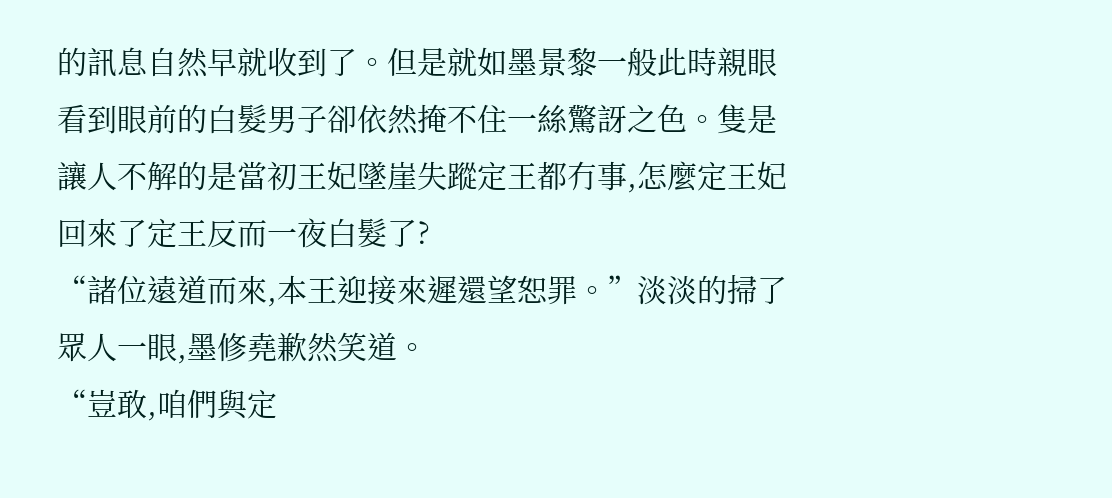的訊息自然早就收到了。但是就如墨景黎一般此時親眼看到眼前的白髮男子卻依然掩不住一絲驚訝之色。隻是讓人不解的是當初王妃墜崖失蹤定王都冇事,怎麼定王妃回來了定王反而一夜白髮了?
“諸位遠道而來,本王迎接來遲還望恕罪。”淡淡的掃了眾人一眼,墨修堯歉然笑道。
“豈敢,咱們與定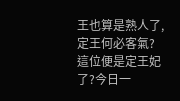王也算是熟人了,定王何必客氣?這位便是定王妃了?今日一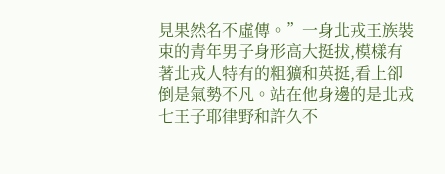見果然名不虛傳。”一身北戎王族裝束的青年男子身形高大挺拔,模樣有著北戎人特有的粗獷和英挺,看上卻倒是氣勢不凡。站在他身邊的是北戎七王子耶律野和許久不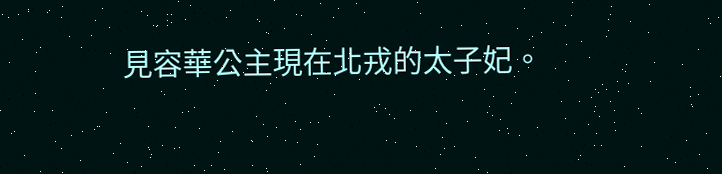見容華公主現在北戎的太子妃。